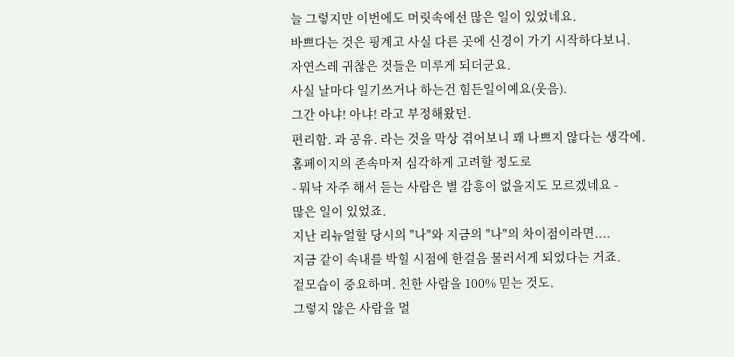늘 그렇지만 이번에도 머릿속에선 많은 일이 있었네요.
바쁘다는 것은 핑계고 사실 다른 곳에 신경이 가기 시작하다보니.
자연스레 귀찮은 것들은 미루게 되더군요.
사실 날마다 일기쓰거나 하는건 힘든일이예요(웃음).
그간 아냐! 아냐! 라고 부정해왔던.
편리함. 과 공유. 라는 것을 막상 겪어보니 꽤 나쁘지 않다는 생각에.
홈페이지의 존속마저 심각하게 고려할 정도로
- 뭐낙 자주 해서 듣는 사람은 별 감흥이 없을지도 모르겠네요 -
많은 일이 있었죠.
지난 리뉴얼할 당시의 "나"와 지금의 "나"의 차이점이라면....
지금 같이 속내를 박힐 시점에 한걸음 물러서게 되었다는 거죠.
겉모습이 중요하며. 친한 사람을 100% 믿는 것도.
그렇지 않은 사람을 멀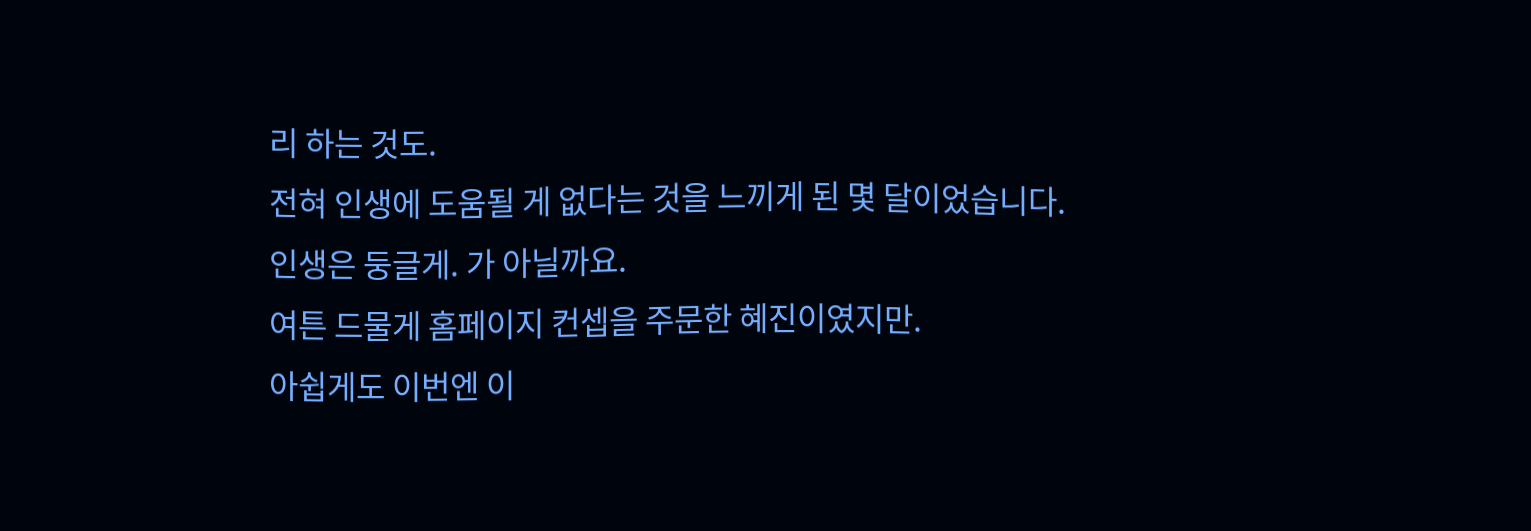리 하는 것도.
전혀 인생에 도움될 게 없다는 것을 느끼게 된 몇 달이었습니다.
인생은 둥글게. 가 아닐까요.
여튼 드물게 홈페이지 컨셉을 주문한 혜진이였지만.
아쉽게도 이번엔 이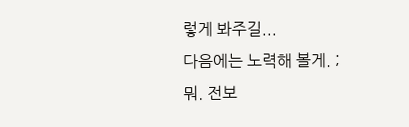렇게 봐주길...
다음에는 노력해 볼게. ;
뭐. 전보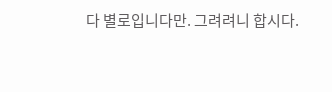다 별로입니다만. 그려려니 합시다.